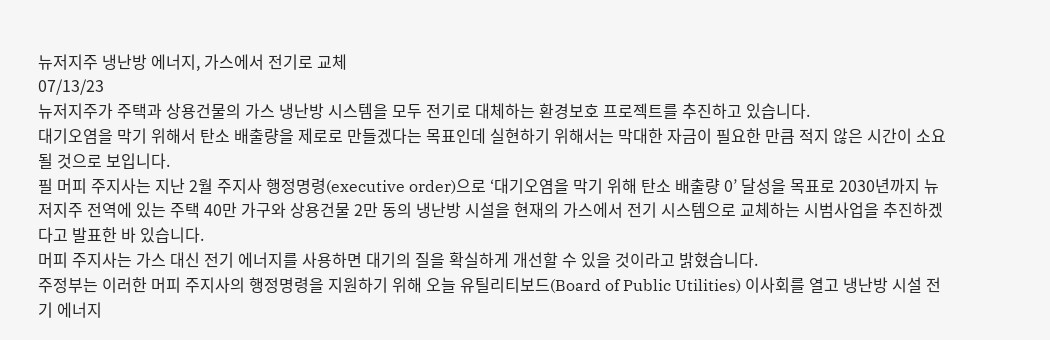뉴저지주 냉난방 에너지, 가스에서 전기로 교체
07/13/23
뉴저지주가 주택과 상용건물의 가스 냉난방 시스템을 모두 전기로 대체하는 환경보호 프로젝트를 추진하고 있습니다.
대기오염을 막기 위해서 탄소 배출량을 제로로 만들겠다는 목표인데 실현하기 위해서는 막대한 자금이 필요한 만큼 적지 않은 시간이 소요될 것으로 보입니다.
필 머피 주지사는 지난 2월 주지사 행정명령(executive order)으로 ‘대기오염을 막기 위해 탄소 배출량 0’ 달성을 목표로 2030년까지 뉴저지주 전역에 있는 주택 40만 가구와 상용건물 2만 동의 냉난방 시설을 현재의 가스에서 전기 시스템으로 교체하는 시범사업을 추진하겠다고 발표한 바 있습니다.
머피 주지사는 가스 대신 전기 에너지를 사용하면 대기의 질을 확실하게 개선할 수 있을 것이라고 밝혔습니다.
주정부는 이러한 머피 주지사의 행정명령을 지원하기 위해 오늘 유틸리티보드(Board of Public Utilities) 이사회를 열고 냉난방 시설 전기 에너지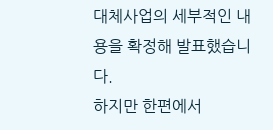대체사업의 세부적인 내용을 확정해 발표했습니다.
하지만 한편에서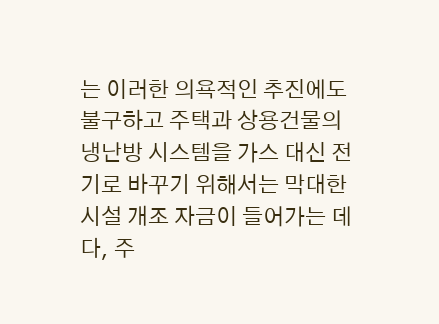는 이러한 의욕적인 추진에도 불구하고 주택과 상용건물의 냉난방 시스템을 가스 대신 전기로 바꾸기 위해서는 막대한 시설 개조 자금이 들어가는 데다, 주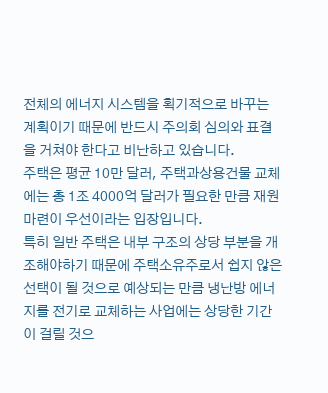전체의 에너지 시스템을 획기적으로 바꾸는 계획이기 때문에 반드시 주의회 심의와 표결을 거쳐야 한다고 비난하고 있습니다.
주택은 평균 10만 달러, 주택과상용건물 교체에는 총 1조 4000억 달러가 필요한 만큼 재원 마련이 우선이라는 입장입니다.
특히 일반 주택은 내부 구조의 상당 부분을 개조해야하기 때문에 주택소유주로서 쉽지 않은 선택이 될 것으로 예상되는 만큼 냉난방 에너지를 전기로 교체하는 사업에는 상당한 기간이 걸릴 것으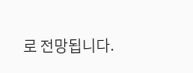로 전망됩니다.